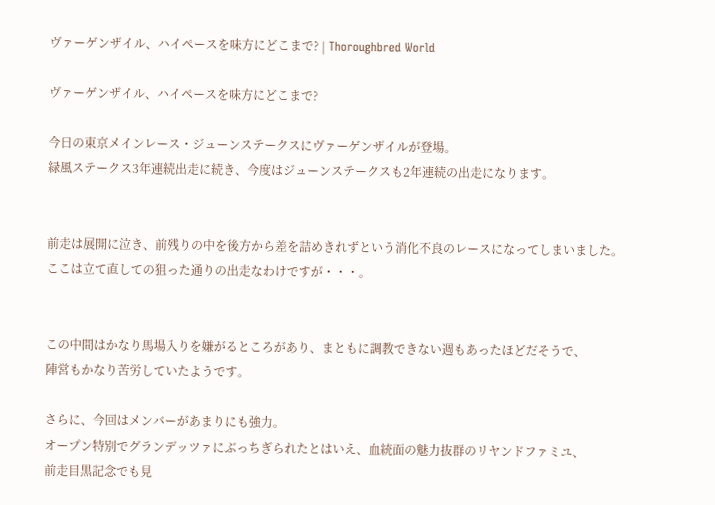ヴァーゲンザイル、ハイペースを味方にどこまで? | Thoroughbred World

ヴァーゲンザイル、ハイペースを味方にどこまで?

今日の東京メインレース・ジューンステークスにヴァーゲンザイルが登場。
緑風ステークス3年連続出走に続き、今度はジューンステークスも2年連続の出走になります。


前走は展開に泣き、前残りの中を後方から差を詰めきれずという消化不良のレースになってしまいました。
ここは立て直しての狙った通りの出走なわけですが・・・。


この中間はかなり馬場入りを嫌がるところがあり、まともに調教できない週もあったほどだそうで、
陣営もかなり苦労していたようです。

さらに、今回はメンバーがあまりにも強力。
オープン特別でグランデッツァにぶっちぎられたとはいえ、血統面の魅力抜群のリヤンドファミユ、
前走目黒記念でも見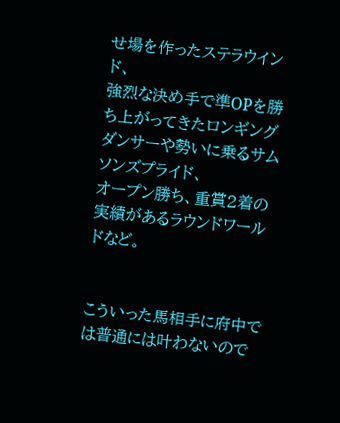せ場を作ったステラウインド、
強烈な決め手で準OPを勝ち上がってきたロンギングダンサーや勢いに乗るサムソンズプライド、
オープン勝ち、重賞2着の実績があるラウンドワールドなど。


こういった馬相手に府中では普通には叶わないので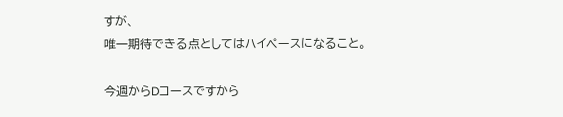すが、
唯一期待できる点としてはハイペースになること。

今週からDコースですから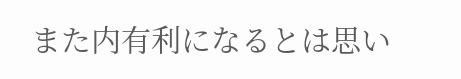また内有利になるとは思い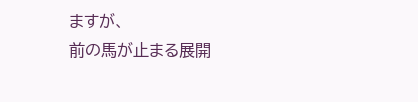ますが、
前の馬が止まる展開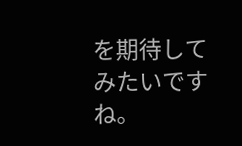を期待してみたいですね。